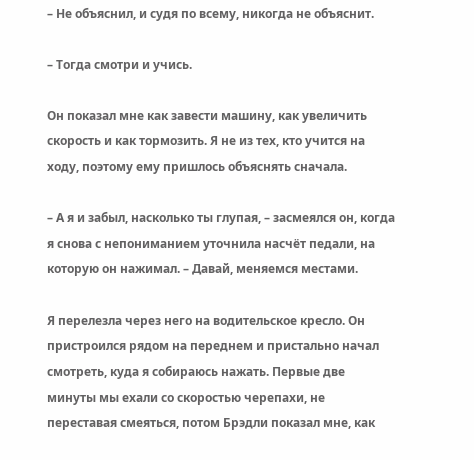– Не объяснил, и судя по всему, никогда не объяснит.

– Тогда смотри и учись.

Он показал мне как завести машину, как увеличить скорость и как тормозить. Я не из тех, кто учится на ходу, поэтому ему пришлось объяснять сначала.

– А я и забыл, насколько ты глупая, – засмеялся он, когда я снова с непониманием уточнила насчёт педали, на которую он нажимал. – Давай, меняемся местами.

Я перелезла через него на водительское кресло. Он пристроился рядом на переднем и пристально начал смотреть, куда я собираюсь нажать. Первые две минуты мы ехали со скоростью черепахи, не переставая смеяться, потом Брэдли показал мне, как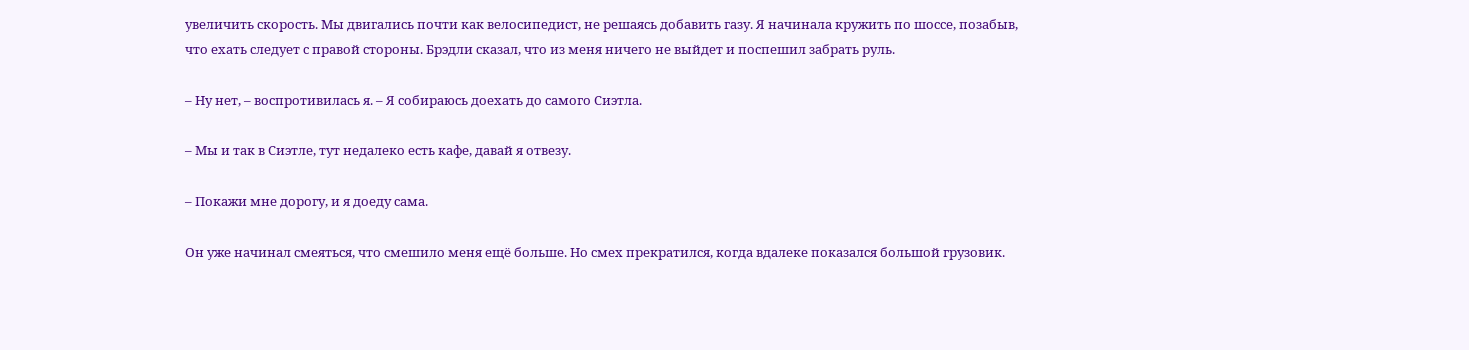увеличить скорость. Мы двигались почти как велосипедист, не решаясь добавить газу. Я начинала кружить по шоссе, позабыв, что ехать следует с правой стороны. Брэдли сказал, что из меня ничего не выйдет и поспешил забрать руль.

– Ну нет, – воспротивилась я. – Я собираюсь доехать до самого Сиэтла.

– Мы и так в Сиэтле, тут недалеко есть кафе, давай я отвезу.

– Покажи мне дорогу, и я доеду сама.

Он уже начинал смеяться, что смешило меня ещё больше. Но смех прекратился, когда вдалеке показался большой грузовик.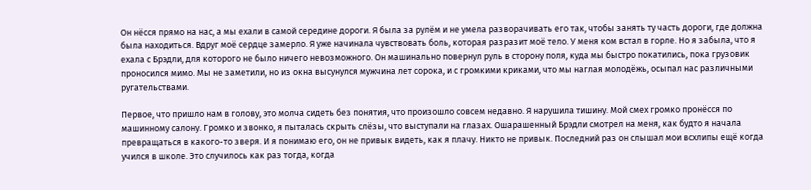Он нёсся прямо на нас, а мы ехали в самой середине дороги. Я была за рулём и не умела разворачивать его так, чтобы занять ту часть дороги, где должна была находиться. Вдруг моё сердце замерло. Я уже начинала чувствовать боль, которая разразит моё тело. У меня ком встал в горле. Но я забыла, что я ехала с Брэдли, для которого не было ничего невозможного. Он машинально повернул руль в сторону поля, куда мы быстро покатились, пока грузовик проносился мимо. Мы не заметили, но из окна высунулся мужчина лет сорока, и с громкими криками, что мы наглая молодёжь, осыпал нас различными ругательствами.

Первое, что пришло нам в голову, это молча сидеть без понятия, что произошло совсем недавно. Я нарушила тишину. Мой смех громко пронёсся по машинному салону. Громко и звонко, я пыталась скрыть слёзы, что выступали на глазах. Ошарашенный Брэдли смотрел на меня, как будто я начала превращаться в какого-то зверя. И я понимаю его, он не привык видеть, как я плачу. Никто не привык. Последний раз он слышал мои всхлипы ещё когда учился в школе. Это случилось как раз тогда, когда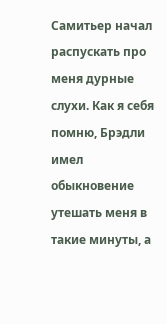Самитьер начал распускать про меня дурные слухи. Как я себя помню, Брэдли имел обыкновение утешать меня в такие минуты, а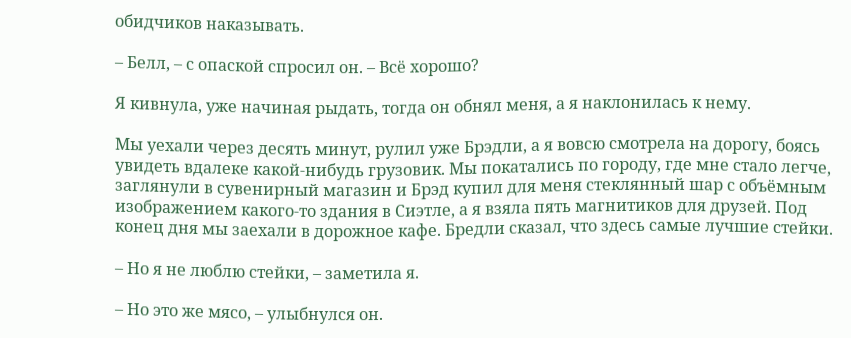обидчиков наказывать.

– Белл, – с опаской спросил он. – Всё хорошо?

Я кивнула, уже начиная рыдать, тогда он обнял меня, а я наклонилась к нему.

Мы уехали через десять минут, рулил уже Брэдли, а я вовсю смотрела на дорогу, боясь увидеть вдалеке какой-нибудь грузовик. Мы покатались по городу, где мне стало легче, заглянули в сувенирный магазин и Брэд купил для меня стеклянный шар с объёмным изображением какого-то здания в Сиэтле, а я взяла пять магнитиков для друзей. Под конец дня мы заехали в дорожное кафе. Бредли сказал, что здесь самые лучшие стейки.

– Но я не люблю стейки, – заметила я.

– Но это же мясо, – улыбнулся он.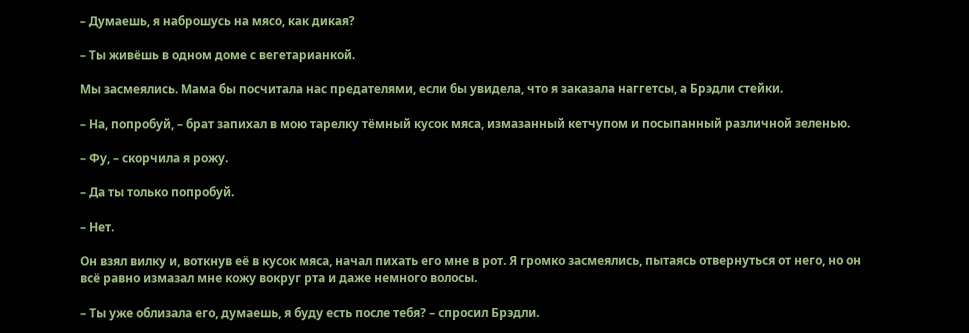– Думаешь, я наброшусь на мясо, как дикая?

– Ты живёшь в одном доме с вегетарианкой.

Мы засмеялись. Мама бы посчитала нас предателями, если бы увидела, что я заказала наггетсы, а Брэдли стейки.

– На, попробуй, – брат запихал в мою тарелку тёмный кусок мяса, измазанный кетчупом и посыпанный различной зеленью.

– Фу, – скорчила я рожу.

– Да ты только попробуй.

– Нет.

Он взял вилку и, воткнув её в кусок мяса, начал пихать его мне в рот. Я громко засмеялись, пытаясь отвернуться от него, но он всё равно измазал мне кожу вокруг рта и даже немного волосы.

– Ты уже облизала его, думаешь, я буду есть после тебя? – спросил Брэдли.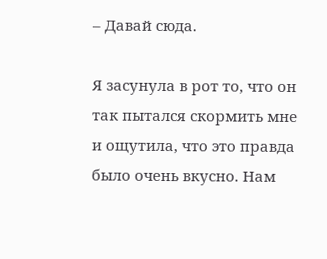– Давай сюда.

Я засунула в рот то, что он так пытался скормить мне и ощутила, что это правда было очень вкусно. Нам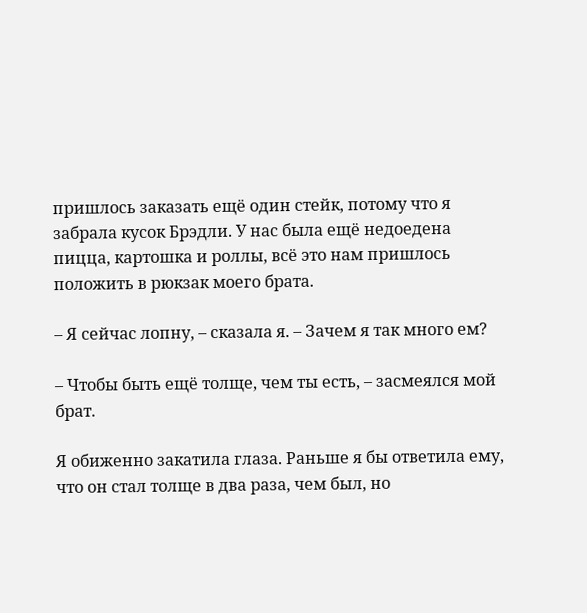пришлось заказать ещё один стейк, потому что я забрала кусок Брэдли. У нас была ещё недоедена пицца, картошка и роллы, всё это нам пришлось положить в рюкзак моего брата.

– Я сейчас лопну, – сказала я. – Зачем я так много ем?

– Чтобы быть ещё толще, чем ты есть, – засмеялся мой брат.

Я обиженно закатила глаза. Раньше я бы ответила ему, что он стал толще в два раза, чем был, но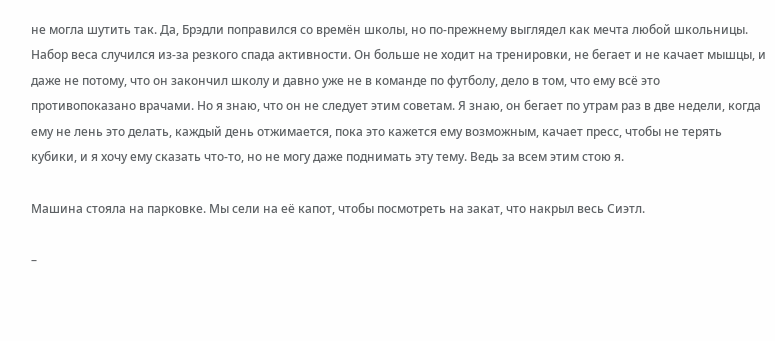не могла шутить так. Да, Брэдли поправился со времён школы, но по-прежнему выглядел как мечта любой школьницы. Набор веса случился из-за резкого спада активности. Он больше не ходит на тренировки, не бегает и не качает мышцы, и даже не потому, что он закончил школу и давно уже не в команде по футболу, дело в том, что ему всё это противопоказано врачами. Но я знаю, что он не следует этим советам. Я знаю, он бегает по утрам раз в две недели, когда ему не лень это делать, каждый день отжимается, пока это кажется ему возможным, качает пресс, чтобы не терять кубики, и я хочу ему сказать что-то, но не могу даже поднимать эту тему. Ведь за всем этим стою я.

Машина стояла на парковке. Мы сели на её капот, чтобы посмотреть на закат, что накрыл весь Сиэтл.

–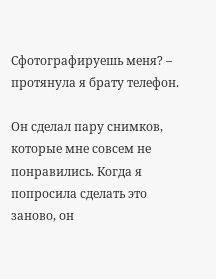Сфотографируешь меня? – протянула я брату телефон.

Он сделал пару снимков, которые мне совсем не понравились. Когда я попросила сделать это заново, он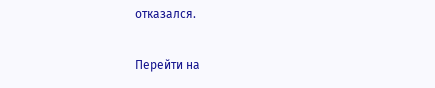отказался.

Перейти на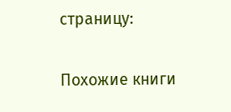страницу:

Похожие книги